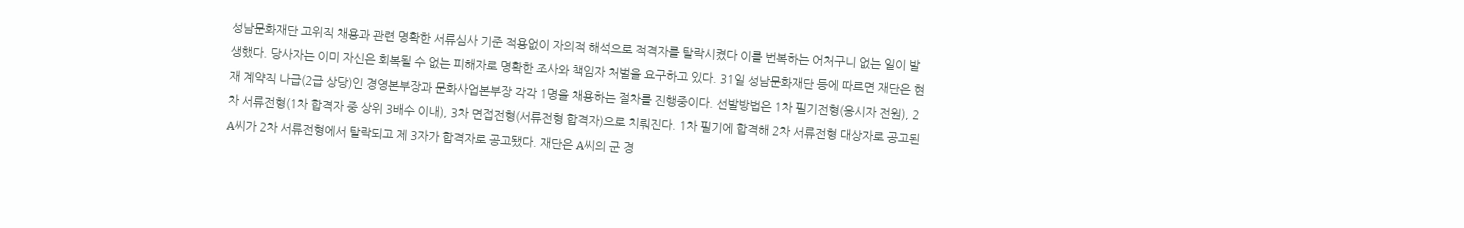성남문화재단 고위직 채용과 관련 명확한 서류심사 기준 적용없이 자의적 해석으로 적격자를 탈락시켰다 이를 번복하는 어처구니 없는 일이 발생했다. 당사자는 이미 자신은 회복될 수 없는 피해자로 명확한 조사와 책임자 처벌을 요구하고 있다. 31일 성남문화재단 등에 따르면 재단은 현재 계약직 나급(2급 상당)인 경영본부장과 문화사업본부장 각각 1명을 채용하는 절차를 진행중이다. 선발방법은 1차 필기전형(응시자 전원), 2차 서류전형(1차 합격자 중 상위 3배수 이내), 3차 면접전형(서류전형 합격자)으로 치뤄진다. 1차 필기에 합격해 2차 서류전형 대상자로 공고된 A씨가 2차 서류전형에서 탈락되고 제 3자가 합격자로 공고됐다. 재단은 A씨의 군 경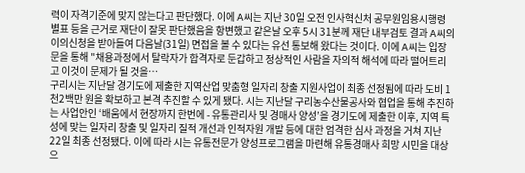력이 자격기준에 맞지 않는다고 판단했다. 이에 A씨는 지난 30일 오전 인사혁신처 공무원임용시행령 별표 등을 근거로 재단이 잘못 판단했음을 항변했고 같은날 오후 5시 31분께 재단 내부검토 결과 A씨의 이의신청을 받아들여 다음날(31일) 면접을 볼 수 있다는 유선 통보해 왔다는 것이다. 이에 A씨는 입장문을 통해 "채용과정에서 탈락자가 합격자로 둔갑하고 정상적인 사람을 자의적 해석에 따라 떨어트리고 이것이 문제가 될 것을…
구리시는 지난달 경기도에 제출한 지역산업 맞춤형 일자리 창출 지원사업이 최종 선정됨에 따라 도비 1천2백만 원을 확보하고 본격 추진할 수 있게 됐다. 시는 지난달 구리농수산물공사와 협업을 통해 추진하는 사업안인 ‘배움에서 현장까지 한번에 - 유통관리사 및 경매사 양성’을 경기도에 제출한 이후, 지역 특성에 맞는 일자리 창출 및 일자리 질적 개선과 인적자원 개발 등에 대한 엄격한 심사 과정을 거쳐 지난 22일 최종 선정됐다. 이에 따라 시는 유통전문가 양성프로그램을 마련해 유통경매사 희망 시민을 대상으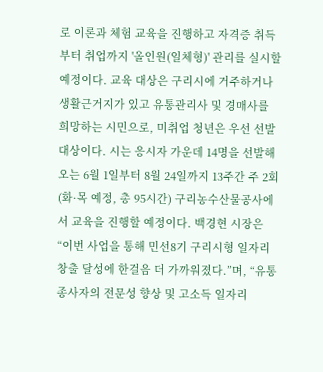로 이론과 체험 교육을 진행하고 자격증 취득부터 취업까지 '올인원(일체형)' 관리를 실시할 예정이다. 교육 대상은 구리시에 거주하거나 생활근거지가 있고 유통관리사 및 경매사를 희망하는 시민으로, 미취업 청년은 우선 선발대상이다. 시는 응시자 가운데 14명을 선발해 오는 6월 1일부터 8월 24일까지 13주간 주 2회(화·목 예정, 총 95시간) 구리농수산물공사에서 교육을 진행할 예정이다. 백경현 시장은 “이번 사업을 통해 민선8기 구리시형 일자리 창출 달성에 한걸음 더 가까워졌다.”며, “유통종사자의 전문성 향상 및 고소득 일자리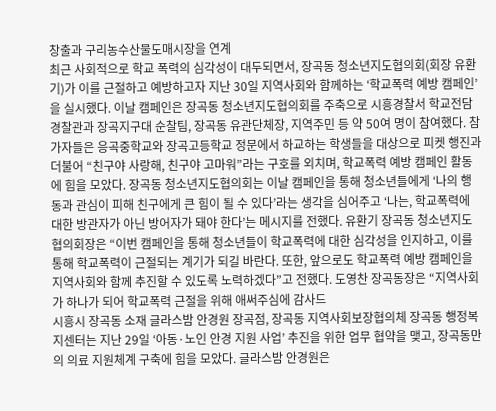창출과 구리농수산물도매시장을 연계
최근 사회적으로 학교 폭력의 심각성이 대두되면서, 장곡동 청소년지도협의회(회장 유환기)가 이를 근절하고 예방하고자 지난 30일 지역사회와 함께하는 ‘학교폭력 예방 캠페인’을 실시했다. 이날 캠페인은 장곡동 청소년지도협의회를 주축으로 시흥경찰서 학교전담경찰관과 장곡지구대 순찰팀, 장곡동 유관단체장, 지역주민 등 약 50여 명이 참여했다. 참가자들은 응곡중학교와 장곡고등학교 정문에서 하교하는 학생들을 대상으로 피켓 행진과 더불어 “친구야 사랑해, 친구야 고마워”라는 구호를 외치며, 학교폭력 예방 캠페인 활동에 힘을 모았다. 장곡동 청소년지도협의회는 이날 캠페인을 통해 청소년들에게 ‘나의 행동과 관심이 피해 친구에게 큰 힘이 될 수 있다’라는 생각을 심어주고 ‘나는, 학교폭력에 대한 방관자가 아닌 방어자가 돼야 한다’는 메시지를 전했다. 유환기 장곡동 청소년지도협의회장은 “이번 캠페인을 통해 청소년들이 학교폭력에 대한 심각성을 인지하고, 이를 통해 학교폭력이 근절되는 계기가 되길 바란다. 또한, 앞으로도 학교폭력 예방 캠페인을 지역사회와 함께 추진할 수 있도록 노력하겠다”고 전했다. 도영찬 장곡동장은 “지역사회가 하나가 되어 학교폭력 근절을 위해 애써주심에 감사드
시흥시 장곡동 소재 글라스밤 안경원 장곡점, 장곡동 지역사회보장협의체 장곡동 행정복지센터는 지난 29일 ‘아동·노인 안경 지원 사업’ 추진을 위한 업무 협약을 맺고, 장곡동만의 의료 지원체계 구축에 힘을 모았다. 글라스밤 안경원은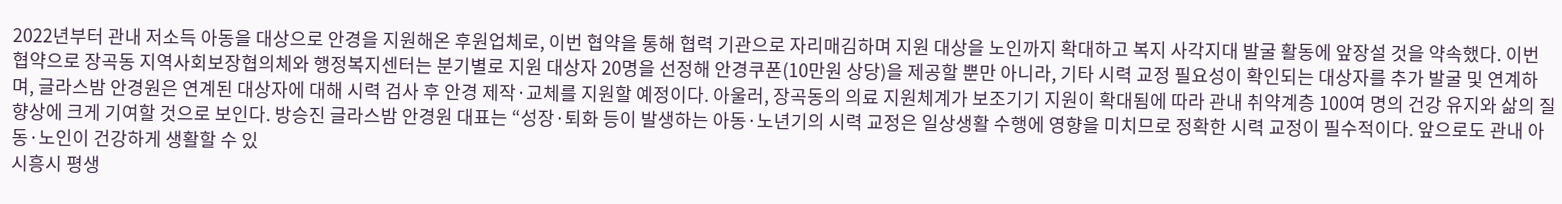2022년부터 관내 저소득 아동을 대상으로 안경을 지원해온 후원업체로, 이번 협약을 통해 협력 기관으로 자리매김하며 지원 대상을 노인까지 확대하고 복지 사각지대 발굴 활동에 앞장설 것을 약속했다. 이번 협약으로 장곡동 지역사회보장협의체와 행정복지센터는 분기별로 지원 대상자 20명을 선정해 안경쿠폰(10만원 상당)을 제공할 뿐만 아니라, 기타 시력 교정 필요성이 확인되는 대상자를 추가 발굴 및 연계하며, 글라스밤 안경원은 연계된 대상자에 대해 시력 검사 후 안경 제작·교체를 지원할 예정이다. 아울러, 장곡동의 의료 지원체계가 보조기기 지원이 확대됨에 따라 관내 취약계층 100여 명의 건강 유지와 삶의 질 향상에 크게 기여할 것으로 보인다. 방승진 글라스밤 안경원 대표는 “성장·퇴화 등이 발생하는 아동·노년기의 시력 교정은 일상생활 수행에 영향을 미치므로 정확한 시력 교정이 필수적이다. 앞으로도 관내 아동·노인이 건강하게 생활할 수 있
시흥시 평생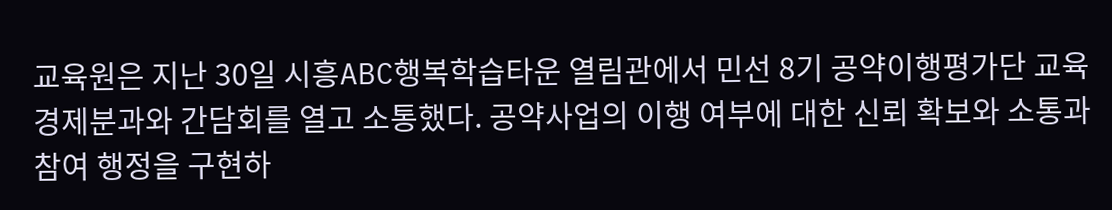교육원은 지난 30일 시흥ABC행복학습타운 열림관에서 민선 8기 공약이행평가단 교육경제분과와 간담회를 열고 소통했다. 공약사업의 이행 여부에 대한 신뢰 확보와 소통과 참여 행정을 구현하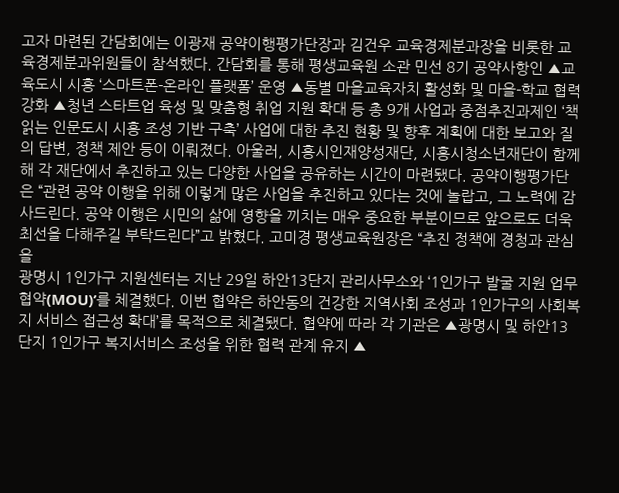고자 마련된 간담회에는 이광재 공약이행평가단장과 김건우 교육경제분과장을 비롯한 교육경제분과위원들이 참석했다. 간담회를 통해 평생교육원 소관 민선 8기 공약사항인 ▲교육도시 시흥 ‘스마트폰-온라인 플랫폼’ 운영 ▲동별 마을교육자치 활성화 및 마을-학교 협력 강화 ▲청년 스타트업 육성 및 맞춤형 취업 지원 확대 등 총 9개 사업과 중점추진과제인 ‘책 읽는 인문도시 시흥 조성 기반 구축’ 사업에 대한 추진 현황 및 향후 계획에 대한 보고와 질의 답변, 정책 제안 등이 이뤄졌다. 아울러, 시흥시인재양성재단, 시흥시청소년재단이 함께해 각 재단에서 추진하고 있는 다양한 사업을 공유하는 시간이 마련됐다. 공약이행평가단은 “관련 공약 이행을 위해 이렇게 많은 사업을 추진하고 있다는 것에 놀랍고, 그 노력에 감사드린다. 공약 이행은 시민의 삶에 영향을 끼치는 매우 중요한 부분이므로 앞으로도 더욱 최선을 다해주길 부탁드린다”고 밝혔다. 고미경 평생교육원장은 “추진 정책에 경청과 관심을
광명시 1인가구 지원센터는 지난 29일 하안13단지 관리사무소와 ‘1인가구 발굴 지원 업무협약(MOU)’를 체결했다. 이번 협약은 하안동의 건강한 지역사회 조성과 1인가구의 사회복지 서비스 접근성 확대’를 목적으로 체결됐다. 협약에 따라 각 기관은 ▲광명시 및 하안13단지 1인가구 복지서비스 조성을 위한 협력 관계 유지 ▲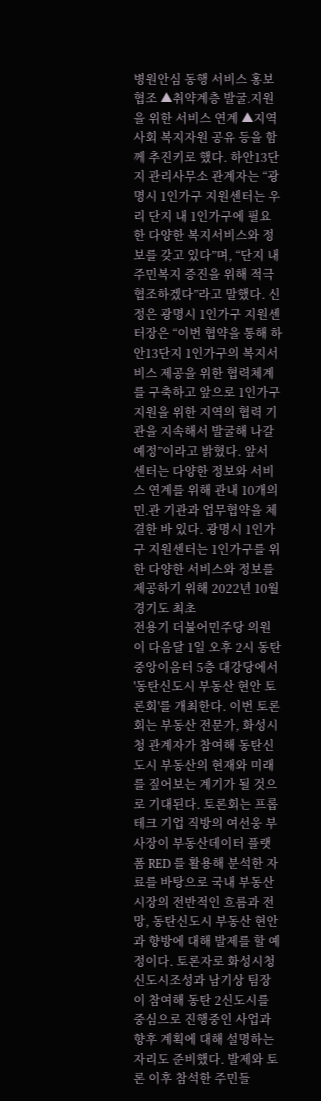병원안심 동행 서비스 홍보 협조 ▲취약계층 발굴․지원을 위한 서비스 연계 ▲지역사회 복지자원 공유 등을 함께 추진키로 했다. 하안13단지 관리사무소 관계자는 “광명시 1인가구 지원센터는 우리 단지 내 1인가구에 필요한 다양한 복지서비스와 정보를 갖고 있다”며, “단지 내 주민복지 증진을 위해 적극 협조하겠다”라고 말했다. 신정은 광명시 1인가구 지원센터장은 “이번 협약을 통해 하안13단지 1인가구의 복지서비스 제공을 위한 협력체계를 구축하고 앞으로 1인가구 지원을 위한 지역의 협력 기관을 지속해서 발굴해 나갈 예정”이라고 밝혔다. 앞서 센터는 다양한 정보와 서비스 연계를 위해 관내 10개의 민․관 기관과 업무협약을 체결한 바 있다. 광명시 1인가구 지원센터는 1인가구를 위한 다양한 서비스와 정보를 제공하기 위해 2022년 10월 경기도 최초
전용기 더불어민주당 의원이 다음달 1일 오후 2시 동탄중앙이음터 5층 대강당에서 '동탄신도시 부동산 현안 토론회'를 개최한다. 이번 토론회는 부동산 전문가, 화성시청 관계자가 참여해 동탄신도시 부동산의 현재와 미래를 짚어보는 계기가 될 것으로 기대된다. 토론회는 프롭테크 기업 직방의 여선웅 부사장이 부동산데이터 플랫폼 RED 를 활용해 분석한 자료를 바탕으로 국내 부동산 시장의 전반적인 흐름과 전망, 동탄신도시 부동산 현안과 향방에 대해 발제를 할 예정이다. 토론자로 화성시청 신도시조성과 남기상 팀장이 참여해 동탄 2신도시를 중심으로 진행중인 사업과 향후 계획에 대해 설명하는 자리도 준비했다. 발제와 토론 이후 참석한 주민들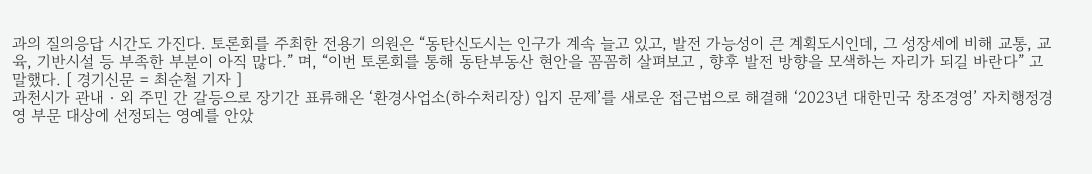과의 질의응답 시간도 가진다. 토론회를 주최한 전용기 의원은 “동탄신도시는 인구가 계속 늘고 있고, 발전 가능성이 큰 계획도시인데, 그 성장세에 비해 교통, 교육, 기반시설 등 부족한 부분이 아직 많다.” 며, “이번 토론회를 통해 동탄부동산 현안을 꼼꼼히 살펴보고 , 향후 발전 방향을 모색하는 자리가 되길 바란다” 고 말했다. [ 경기신문 = 최순철 기자 ]
과천시가 관내‧외 주민 간 갈등으로 장기간 표류해온 ‘환경사업소(하수처리장) 입지 문제’를 새로운 접근법으로 해결해 ‘2023년 대한민국 창조경영’ 자치행정경영 부문 대상에 선정되는 영예를 안았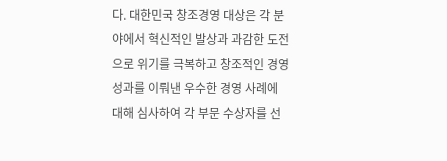다. 대한민국 창조경영 대상은 각 분야에서 혁신적인 발상과 과감한 도전으로 위기를 극복하고 창조적인 경영 성과를 이뤄낸 우수한 경영 사례에 대해 심사하여 각 부문 수상자를 선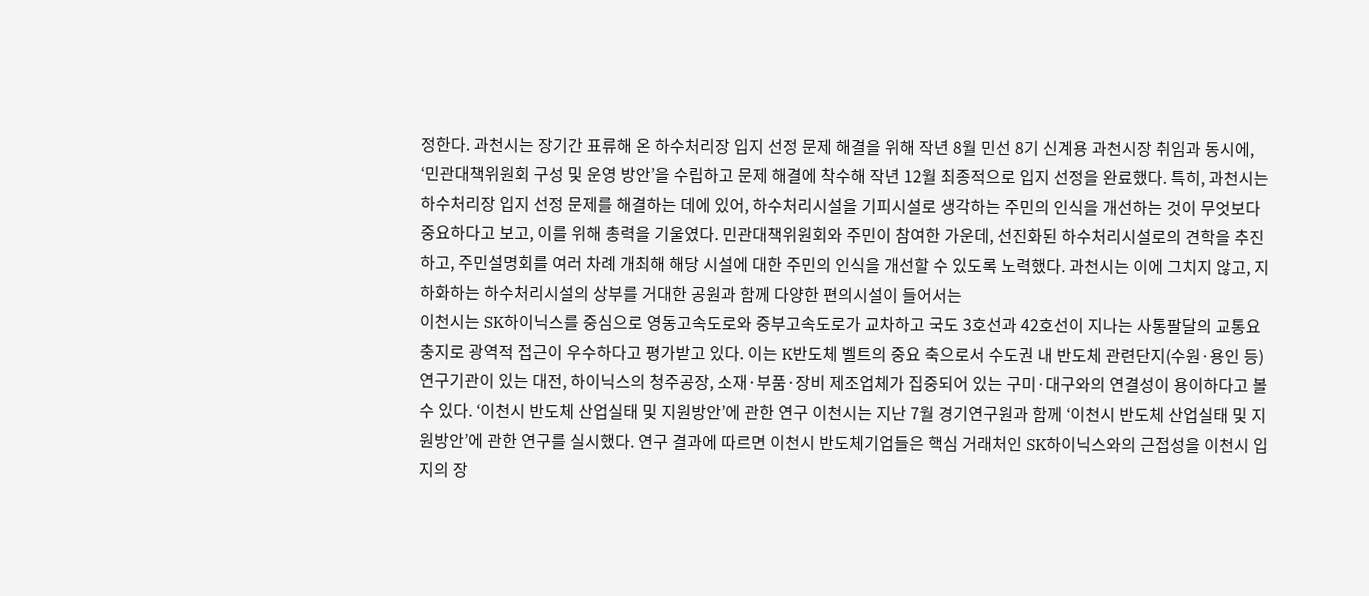정한다. 과천시는 장기간 표류해 온 하수처리장 입지 선정 문제 해결을 위해 작년 8월 민선 8기 신계용 과천시장 취임과 동시에, ‘민관대책위원회 구성 및 운영 방안’을 수립하고 문제 해결에 착수해 작년 12월 최종적으로 입지 선정을 완료했다. 특히, 과천시는 하수처리장 입지 선정 문제를 해결하는 데에 있어, 하수처리시설을 기피시설로 생각하는 주민의 인식을 개선하는 것이 무엇보다 중요하다고 보고, 이를 위해 총력을 기울였다. 민관대책위원회와 주민이 참여한 가운데, 선진화된 하수처리시설로의 견학을 추진하고, 주민설명회를 여러 차례 개최해 해당 시설에 대한 주민의 인식을 개선할 수 있도록 노력했다. 과천시는 이에 그치지 않고, 지하화하는 하수처리시설의 상부를 거대한 공원과 함께 다양한 편의시설이 들어서는
이천시는 SK하이닉스를 중심으로 영동고속도로와 중부고속도로가 교차하고 국도 3호선과 42호선이 지나는 사통팔달의 교통요충지로 광역적 접근이 우수하다고 평가받고 있다. 이는 K반도체 벨트의 중요 축으로서 수도권 내 반도체 관련단지(수원·용인 등) 연구기관이 있는 대전, 하이닉스의 청주공장, 소재·부품·장비 제조업체가 집중되어 있는 구미·대구와의 연결성이 용이하다고 볼 수 있다. ‘이천시 반도체 산업실태 및 지원방안’에 관한 연구 이천시는 지난 7월 경기연구원과 함께 ‘이천시 반도체 산업실태 및 지원방안’에 관한 연구를 실시했다. 연구 결과에 따르면 이천시 반도체기업들은 핵심 거래처인 SK하이닉스와의 근접성을 이천시 입지의 장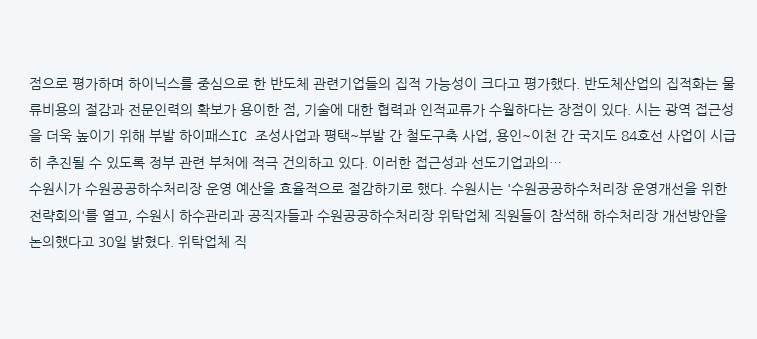점으로 평가하며 하이닉스를 중심으로 한 반도체 관련기업들의 집적 가능성이 크다고 평가했다. 반도체산업의 집적화는 물류비용의 절감과 전문인력의 확보가 용이한 점, 기술에 대한 협력과 인적교류가 수월하다는 장점이 있다. 시는 광역 접근성을 더욱 높이기 위해 부발 하이패스IC 조성사업과 평택~부발 간 철도구축 사업, 용인~이천 간 국지도 84호선 사업이 시급히 추진될 수 있도록 정부 관련 부처에 적극 건의하고 있다. 이러한 접근성과 선도기업과의…
수원시가 수원공공하수처리장 운영 예산을 효율적으로 절감하기로 했다. 수원시는 '수원공공하수처리장 운영개선을 위한 전략회의'를 열고, 수원시 하수관리과 공직자들과 수원공공하수처리장 위탁업체 직원들이 참석해 하수처리장 개선방안을 논의했다고 30일 밝혔다. 위탁업체 직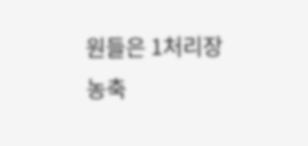원들은 1처리장 농축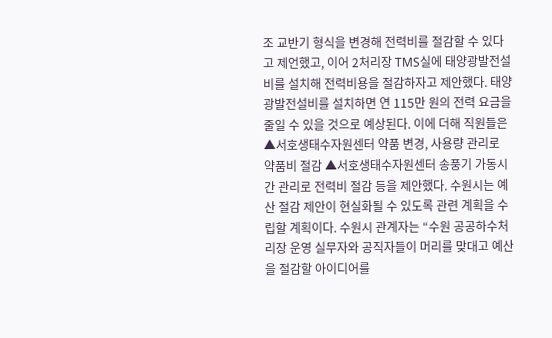조 교반기 형식을 변경해 전력비를 절감할 수 있다고 제언했고, 이어 2처리장 TMS실에 태양광발전설비를 설치해 전력비용을 절감하자고 제안했다. 태양광발전설비를 설치하면 연 115만 원의 전력 요금을 줄일 수 있을 것으로 예상된다. 이에 더해 직원들은 ▲서호생태수자원센터 약품 변경, 사용량 관리로 약품비 절감 ▲서호생태수자원센터 송풍기 가동시간 관리로 전력비 절감 등을 제안했다. 수원시는 예산 절감 제안이 현실화될 수 있도록 관련 계획을 수립할 계획이다. 수원시 관계자는 “수원 공공하수처리장 운영 실무자와 공직자들이 머리를 맞대고 예산을 절감할 아이디어를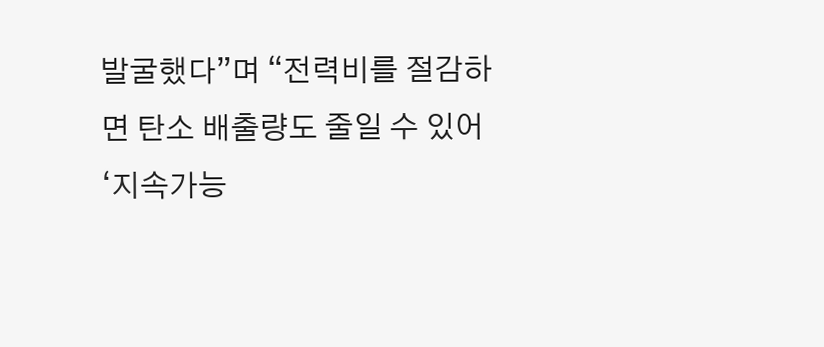발굴했다”며 “전력비를 절감하면 탄소 배출량도 줄일 수 있어 ‘지속가능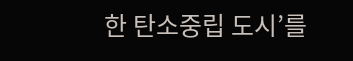한 탄소중립 도시’를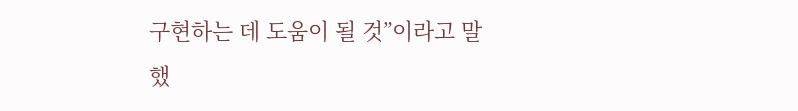구현하는 데 도움이 될 것”이라고 말했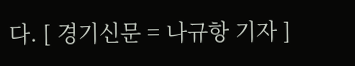다. [ 경기신문 = 나규항 기자 ]